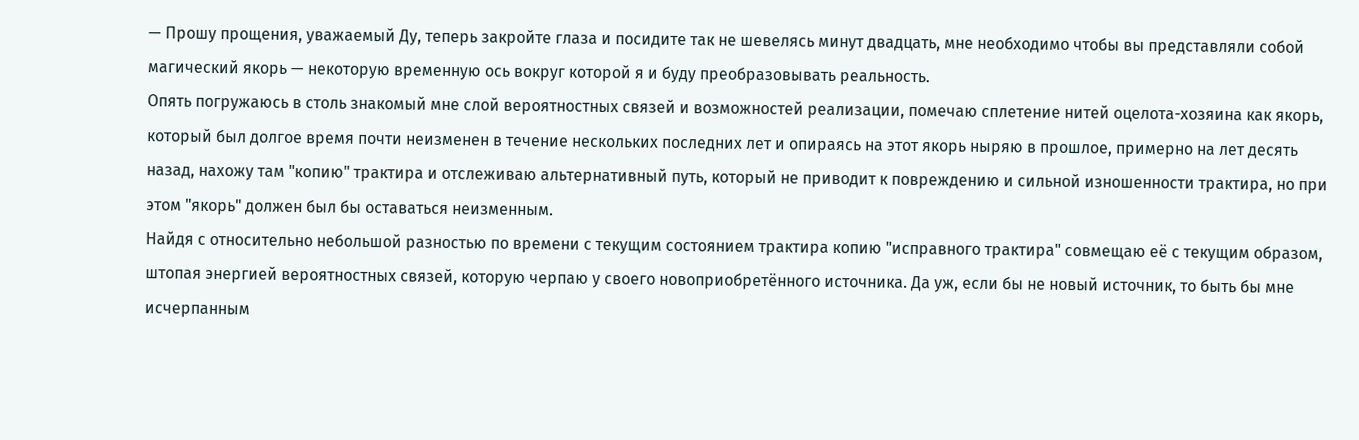— Прошу прощения, уважаемый Ду, теперь закройте глаза и посидите так не шевелясь минут двадцать, мне необходимо чтобы вы представляли собой магический якорь — некоторую временную ось вокруг которой я и буду преобразовывать реальность.
Опять погружаюсь в столь знакомый мне слой вероятностных связей и возможностей реализации, помечаю сплетение нитей оцелота-хозяина как якорь, который был долгое время почти неизменен в течение нескольких последних лет и опираясь на этот якорь ныряю в прошлое, примерно на лет десять назад, нахожу там "копию" трактира и отслеживаю альтернативный путь, который не приводит к повреждению и сильной изношенности трактира, но при этом "якорь" должен был бы оставаться неизменным.
Найдя с относительно небольшой разностью по времени с текущим состоянием трактира копию "исправного трактира" совмещаю её с текущим образом, штопая энергией вероятностных связей, которую черпаю у своего новоприобретённого источника. Да уж, если бы не новый источник, то быть бы мне исчерпанным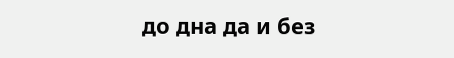до дна да и без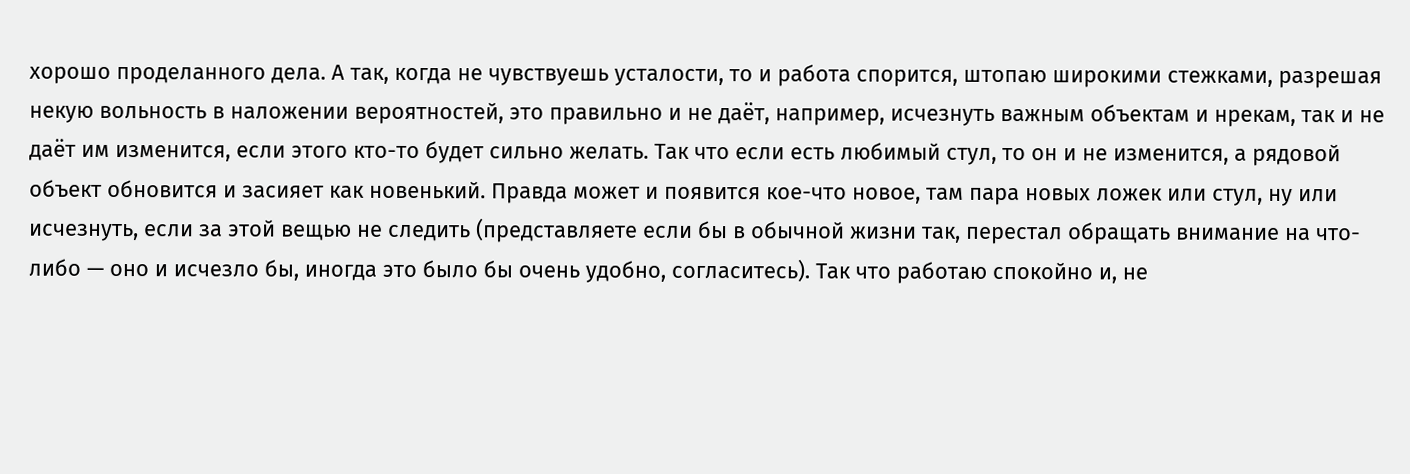хорошо проделанного дела. А так, когда не чувствуешь усталости, то и работа спорится, штопаю широкими стежками, разрешая некую вольность в наложении вероятностей, это правильно и не даёт, например, исчезнуть важным объектам и нрекам, так и не даёт им изменится, если этого кто-то будет сильно желать. Так что если есть любимый стул, то он и не изменится, а рядовой объект обновится и засияет как новенький. Правда может и появится кое-что новое, там пара новых ложек или стул, ну или исчезнуть, если за этой вещью не следить (представляете если бы в обычной жизни так, перестал обращать внимание на что-либо — оно и исчезло бы, иногда это было бы очень удобно, согласитесь). Так что работаю спокойно и, не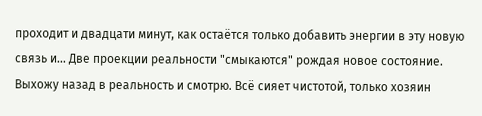проходит и двадцати минут, как остаётся только добавить энергии в эту новую связь и... Две проекции реальности "смыкаются" рождая новое состояние. Выхожу назад в реальность и смотрю. Всё сияет чистотой, только хозяин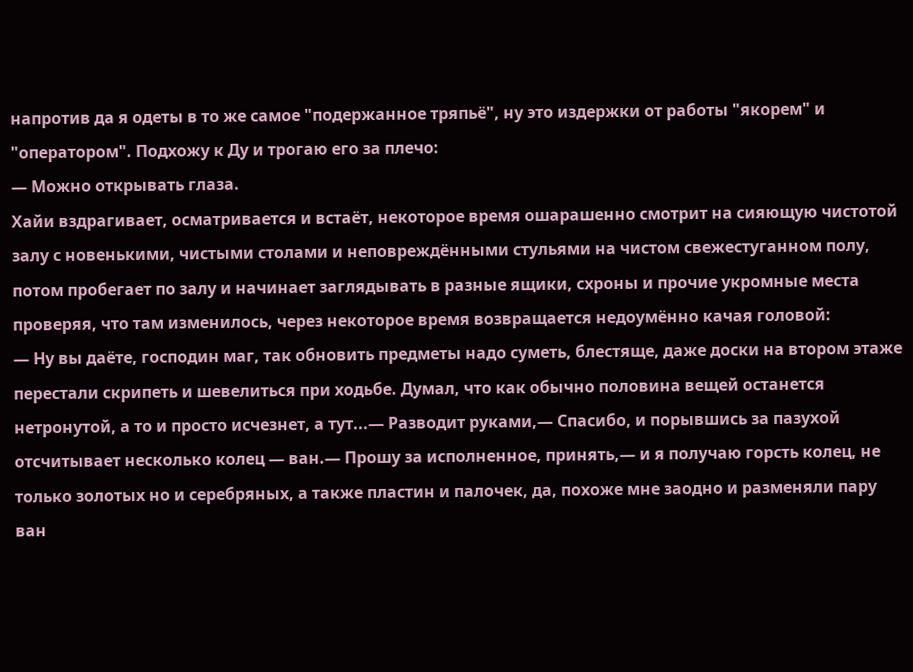напротив да я одеты в то же самое "подержанное тряпьё", ну это издержки от работы "якорем" и "оператором". Подхожу к Ду и трогаю его за плечо:
— Можно открывать глаза.
Хайи вздрагивает, осматривается и встаёт, некоторое время ошарашенно смотрит на сияющую чистотой залу с новенькими, чистыми столами и неповреждёнными стульями на чистом свежестуганном полу, потом пробегает по залу и начинает заглядывать в разные ящики, схроны и прочие укромные места проверяя, что там изменилось, через некоторое время возвращается недоумённо качая головой:
— Ну вы даёте, господин маг, так обновить предметы надо суметь, блестяще, даже доски на втором этаже перестали скрипеть и шевелиться при ходьбе. Думал, что как обычно половина вещей останется нетронутой, а то и просто исчезнет, а тут...— Разводит руками,— Спасибо, и порывшись за пазухой отсчитывает несколько колец — ван.— Прошу за исполненное, принять,— и я получаю горсть колец, не только золотых но и серебряных, а также пластин и палочек, да, похоже мне заодно и разменяли пару ван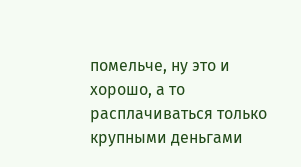помельче, ну это и хорошо, а то расплачиваться только крупными деньгами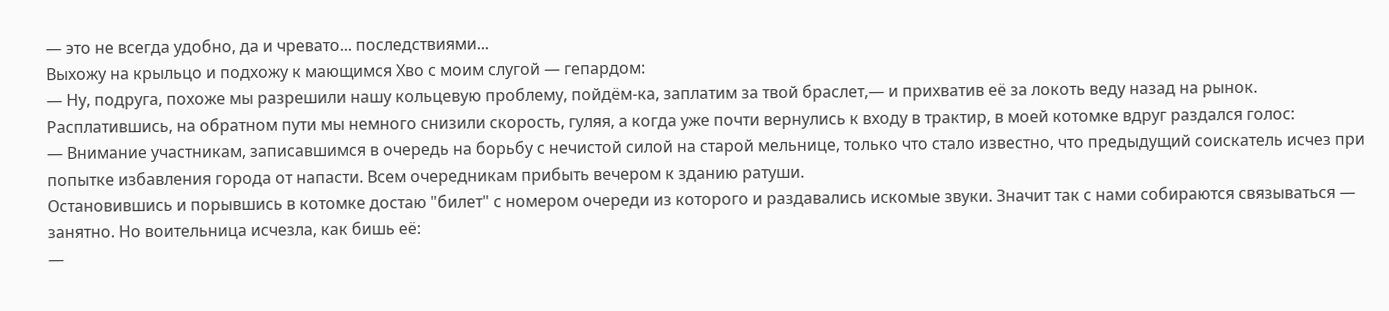— это не всегда удобно, да и чревато... последствиями...
Выхожу на крыльцо и подхожу к мающимся Хво с моим слугой — гепардом:
— Ну, подруга, похоже мы разрешили нашу кольцевую проблему, пойдём-ка, заплатим за твой браслет,— и прихватив её за локоть веду назад на рынок.
Расплатившись, на обратном пути мы немного снизили скорость, гуляя, а когда уже почти вернулись к входу в трактир, в моей котомке вдруг раздался голос:
— Внимание участникам, записавшимся в очередь на борьбу с нечистой силой на старой мельнице, только что стало известно, что предыдущий соискатель исчез при попытке избавления города от напасти. Всем очередникам прибыть вечером к зданию ратуши.
Остановившись и порывшись в котомке достаю "билет" с номером очереди из которого и раздавались искомые звуки. Значит так с нами собираются связываться — занятно. Но воительница исчезла, как бишь её:
—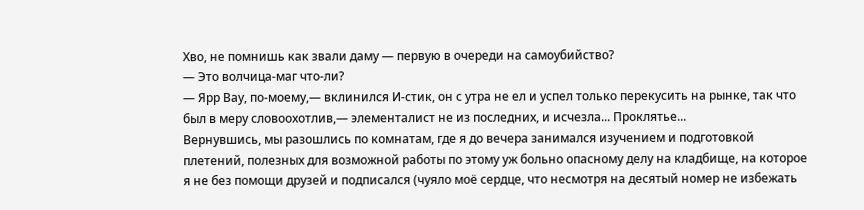Хво, не помнишь как звали даму — первую в очереди на самоубийство?
— Это волчица-маг что-ли?
— Ярр Вау, по-моему,— вклинился И-стик, он с утра не ел и успел только перекусить на рынке, так что был в меру словоохотлив,— элементалист не из последних, и исчезла... Проклятье...
Вернувшись, мы разошлись по комнатам, где я до вечера занимался изучением и подготовкой плетений, полезных для возможной работы по этому уж больно опасному делу на кладбище, на которое я не без помощи друзей и подписался (чуяло моё сердце, что несмотря на десятый номер не избежать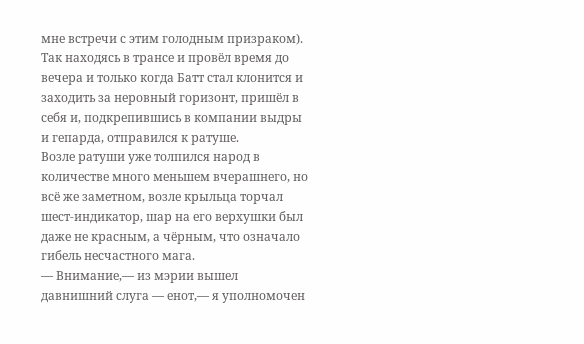мне встречи с этим голодным призраком). Так находясь в трансе и провёл время до вечера и только когда Батт стал клонится и заходить за неровный горизонт, пришёл в себя и, подкрепившись в компании выдры и гепарда, отправился к ратуше.
Возле ратуши уже толпился народ в количестве много меньшем вчерашнего, но всё же заметном, возле крыльца торчал шест-индикатор, шар на его верхушки был даже не красным, а чёрным, что означало гибель несчастного мага.
— Внимание,— из мэрии вышел давнишний слуга — енот,— я уполномочен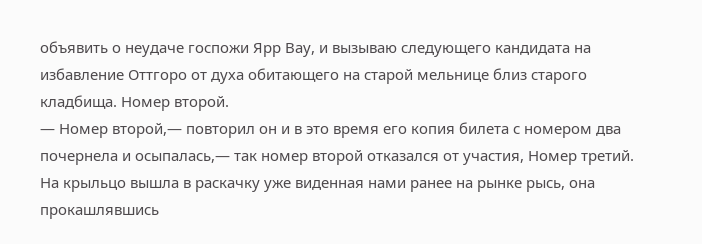объявить о неудаче госпожи Ярр Вау, и вызываю следующего кандидата на избавление Оттгоро от духа обитающего на старой мельнице близ старого кладбища. Номер второй.
— Номер второй,— повторил он и в это время его копия билета с номером два почернела и осыпалась,— так номер второй отказался от участия, Номер третий.
На крыльцо вышла в раскачку уже виденная нами ранее на рынке рысь, она прокашлявшись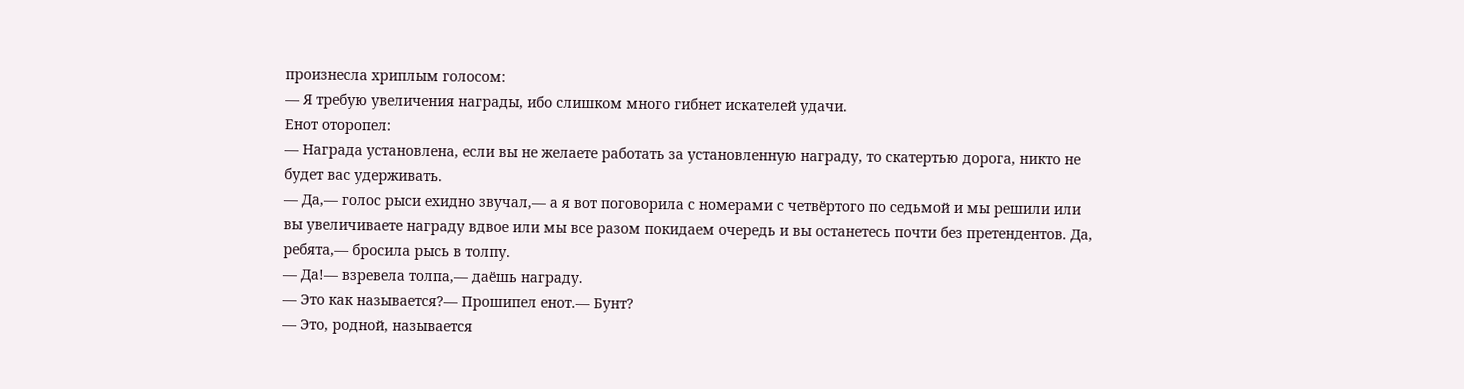произнесла хриплым голосом:
— Я требую увеличения награды, ибо слишком много гибнет искателей удачи.
Енот оторопел:
— Награда установлена, если вы не желаете работать за установленную награду, то скатертью дорога, никто не будет вас удерживать.
— Да,— голос рыси ехидно звучал,— а я вот поговорила с номерами с четвёртого по седьмой и мы решили или вы увеличиваете награду вдвое или мы все разом покидаем очередь и вы останетесь почти без претендентов. Да, ребята,— бросила рысь в толпу.
— Да!— взревела толпа,— даёшь награду.
— Это как называется?— Прошипел енот.— Бунт?
— Это, родной, называется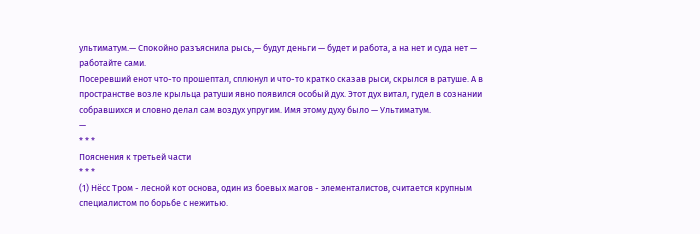ультиматум.— Спокойно разъяснила рысь,— будут деньги — будет и работа, а на нет и суда нет — работайте сами.
Посеревший енот что-то прошептал, сплюнул и что-то кратко сказав рыси, скрылся в ратуше. А в пространстве возле крыльца ратуши явно появился особый дух. Этот дух витал, гудел в сознании собравшихся и словно делал сам воздух упругим. Имя этому духу было — Ультиматум.
—
* * *
Пояснения к третьей части
* * *
(1) Нёсс Тром - лесной кот основа, один из боевых магов - элементалистов, считается крупным специалистом по борьбе с нежитью.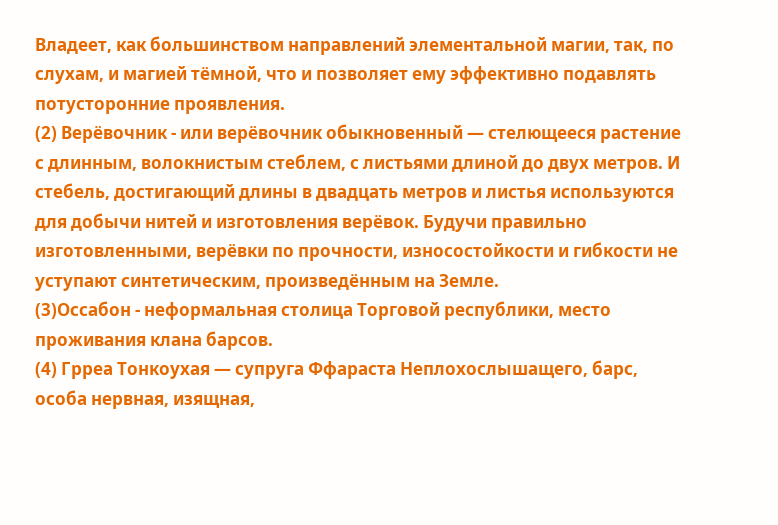Владеет, как большинством направлений элементальной магии, так, по слухам, и магией тёмной, что и позволяет ему эффективно подавлять потусторонние проявления.
(2) Верёвочник - или верёвочник обыкновенный — стелющееся растение с длинным, волокнистым стеблем, с листьями длиной до двух метров. И стебель, достигающий длины в двадцать метров и листья используются для добычи нитей и изготовления верёвок. Будучи правильно изготовленными, верёвки по прочности, износостойкости и гибкости не уступают синтетическим, произведённым на Земле.
(3)Оссабон - неформальная столица Торговой республики, место проживания клана барсов.
(4) Грреа Тонкоухая — супруга Ффараста Неплохослышащего, барс, особа нервная, изящная,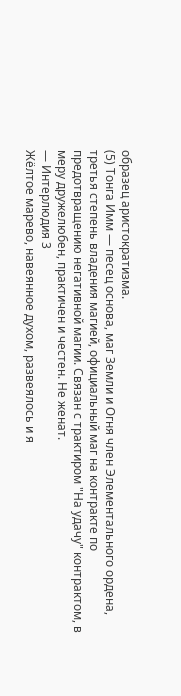образец аристократизма.
(5) Тонга Имм — песец основа, маг Земли и Огня член Элементального ордена, третья степень владения магией, официальный маг на контракте по предотвращению негативной магии. Связан с трактиром "На удачу" контрактом, в меру дружелюбен, практичен и честен. Не женат.
— Интерлюдия 3
Жёлтое марево, навеянное духом, развеялось и я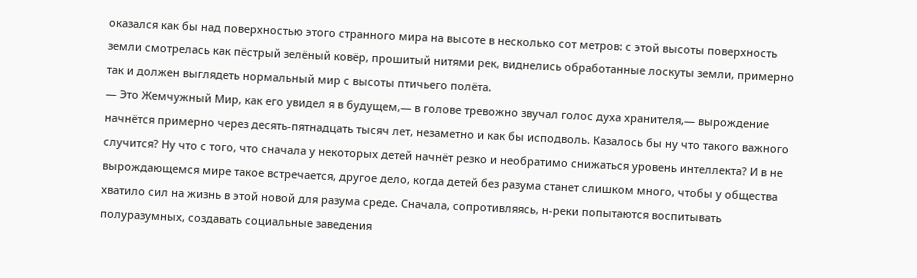оказался как бы над поверхностью этого странного мира на высоте в несколько сот метров: с этой высоты поверхность земли смотрелась как пёстрый зелёный ковёр, прошитый нитями рек, виднелись обработанные лоскуты земли, примерно так и должен выглядеть нормальный мир с высоты птичьего полёта.
— Это Жемчужный Мир, как его увидел я в будущем,— в голове тревожно звучал голос духа хранителя,— вырождение начнётся примерно через десять-пятнадцать тысяч лет, незаметно и как бы исподволь. Казалось бы ну что такого важного случится? Ну что с того, что сначала у некоторых детей начнёт резко и необратимо снижаться уровень интеллекта? И в не вырождающемся мире такое встречается, другое дело, когда детей без разума станет слишком много, чтобы у общества хватило сил на жизнь в этой новой для разума среде. Сначала, сопротивляясь, н-реки попытаются воспитывать полуразумных, создавать социальные заведения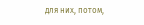для них, потом,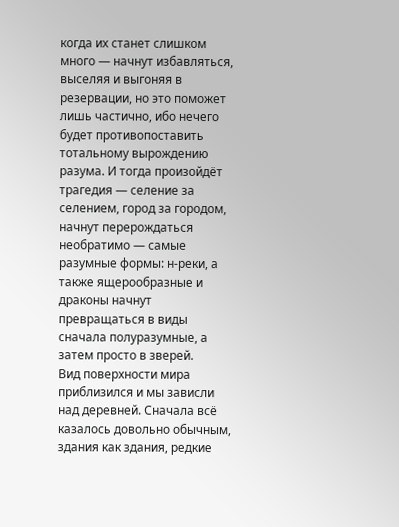когда их станет слишком много — начнут избавляться, выселяя и выгоняя в резервации, но это поможет лишь частично, ибо нечего будет противопоставить тотальному вырождению разума. И тогда произойдёт трагедия — селение за селением, город за городом, начнут перерождаться необратимо — самые разумные формы: н-реки, а также ящерообразные и драконы начнут превращаться в виды сначала полуразумные, а затем просто в зверей.
Вид поверхности мира приблизился и мы зависли над деревней. Сначала всё казалось довольно обычным, здания как здания, редкие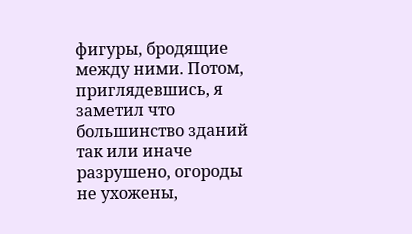фигуры, бродящие между ними. Потом, приглядевшись, я заметил что большинство зданий так или иначе разрушено, огороды не ухожены,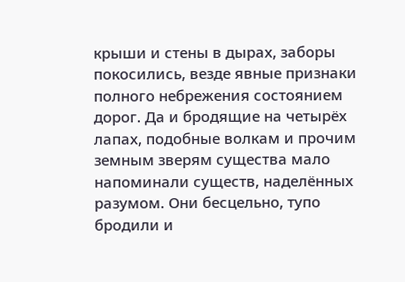крыши и стены в дырах, заборы покосились, везде явные признаки полного небрежения состоянием дорог. Да и бродящие на четырёх лапах, подобные волкам и прочим земным зверям существа мало напоминали существ, наделённых разумом. Они бесцельно, тупо бродили и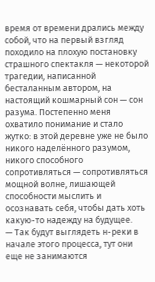время от времени дрались между собой, что на первый взгляд походило на плохую постановку страшного спектакля — некоторой трагедии, написанной бесталанным автором, на настоящий кошмарный сон — сон разума. Постепенно меня охватило понимание и стало жутко: в этой деревне уже не было никого наделённого разумом, никого способного сопротивляться — сопротивляться мощной волне, лишающей способности мыслить и осознавать себя, чтобы дать хоть какую-то надежду на будущее.
— Так будут выглядеть н-реки в начале этого процесса, тут они еще не занимаются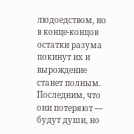людоедством, но в конце-концов остатки разума покинут их и вырождение станет полным. Последним, что они потеряют — будут души, но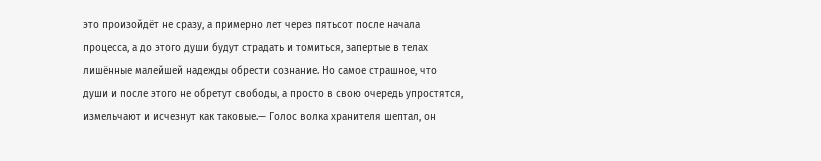это произойдёт не сразу, а примерно лет через пятьсот после начала процесса, а до этого души будут страдать и томиться, запертые в телах лишённые малейшей надежды обрести сознание. Но самое страшное, что души и после этого не обретут свободы, а просто в свою очередь упростятся, измельчают и исчезнут как таковые.— Голос волка хранителя шептал, он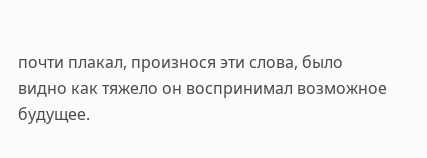почти плакал, произнося эти слова, было видно как тяжело он воспринимал возможное будущее.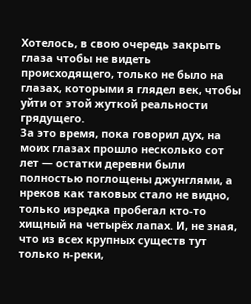Хотелось, в свою очередь закрыть глаза чтобы не видеть происходящего, только не было на глазах, которыми я глядел век, чтобы уйти от этой жуткой реальности грядущего.
За это время, пока говорил дух, на моих глазах прошло несколько сот лет — остатки деревни были полностью поглощены джунглями, а нреков как таковых стало не видно, только изредка пробегал кто-то хищный на четырёх лапах. И, не зная, что из всех крупных существ тут только н-реки,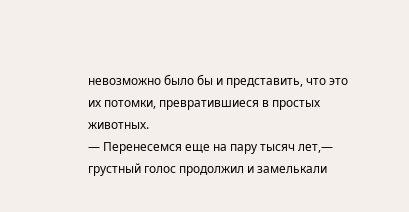невозможно было бы и представить, что это их потомки, превратившиеся в простых животных.
— Перенесемся еще на пару тысяч лет,— грустный голос продолжил и замелькали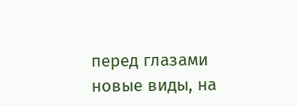перед глазами новые виды, на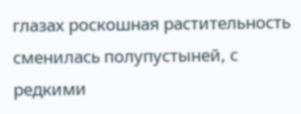глазах роскошная растительность сменилась полупустыней, с редкими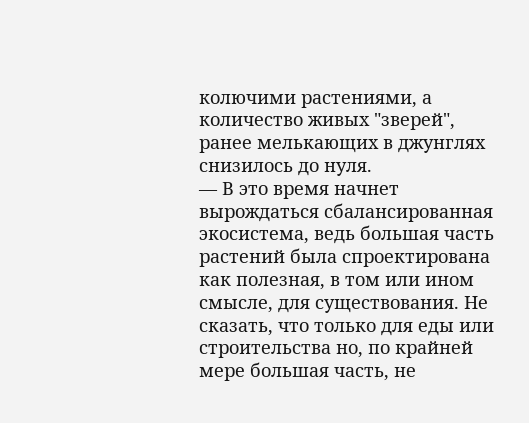колючими растениями, а количество живых "зверей", ранее мелькающих в джунглях снизилось до нуля.
— В это время начнет вырождаться сбалансированная экосистема, ведь большая часть растений была спроектирована как полезная, в том или ином смысле, для существования. Не сказать, что только для еды или строительства но, по крайней мере большая часть, не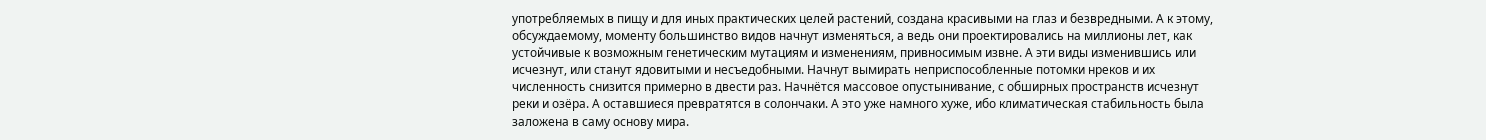употребляемых в пищу и для иных практических целей растений, создана красивыми на глаз и безвредными. А к этому, обсуждаемому, моменту большинство видов начнут изменяться, а ведь они проектировались на миллионы лет, как устойчивые к возможным генетическим мутациям и изменениям, привносимым извне. А эти виды изменившись или исчезнут, или станут ядовитыми и несъедобными. Начнут вымирать неприспособленные потомки нреков и их численность снизится примерно в двести раз. Начнётся массовое опустынивание, с обширных пространств исчезнут реки и озёра. А оставшиеся превратятся в солончаки. А это уже намного хуже, ибо климатическая стабильность была заложена в саму основу мира.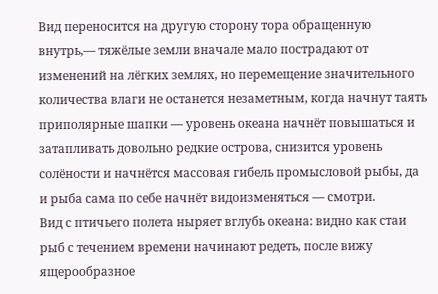Вид переносится на другую сторону тора обращенную внутрь,— тяжёлые земли вначале мало пострадают от изменений на лёгких землях, но перемещение значительного количества влаги не останется незаметным, когда начнут таять приполярные шапки — уровень океана начнёт повышаться и затапливать довольно редкие острова, снизится уровень солёности и начнётся массовая гибель промысловой рыбы, да и рыба сама по себе начнёт видоизменяться — смотри.
Вид с птичьего полета ныряет вглубь океана: видно как стаи рыб с течением времени начинают редеть, после вижу ящерообразное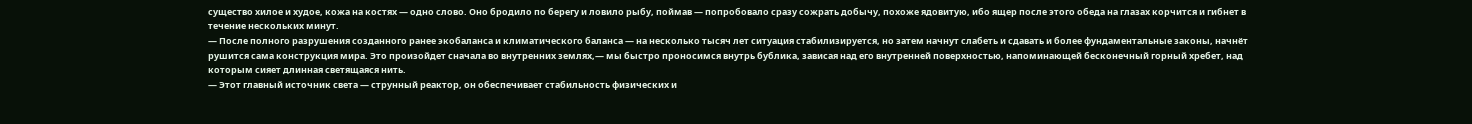существо хилое и худое, кожа на костях — одно слово. Оно бродило по берегу и ловило рыбу, поймав — попробовало сразу сожрать добычу, похоже ядовитую, ибо ящер после этого обеда на глазах корчится и гибнет в течение нескольких минут.
— После полного разрушения созданного ранее экобаланса и климатического баланса — на несколько тысяч лет ситуация стабилизируется, но затем начнут слабеть и сдавать и более фундаментальные законы, начнёт рушится сама конструкция мира. Это произойдет сначала во внутренних землях,— мы быстро проносимся внутрь бублика, зависая над его внутренней поверхностью, напоминающей бесконечный горный хребет, над которым сияет длинная светящаяся нить.
— Этот главный источник света — струнный реактор, он обеспечивает стабильность физических и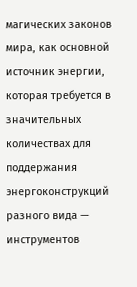магических законов мира, как основной источник энергии, которая требуется в значительных количествах для поддержания энергоконструкций разного вида — инструментов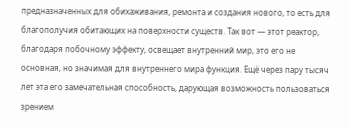предназначенных для обихаживания, ремонта и создания нового, то есть для благополучия обитающих на поверхности существ. Так вот — этот реактор, благодаря побочному эффекту, освещает внутренний мир, это его не основная, но значимая для внутреннего мира функция. Ещё через пару тысяч лет эта его замечательная способность, дарующая возможность пользоваться зрением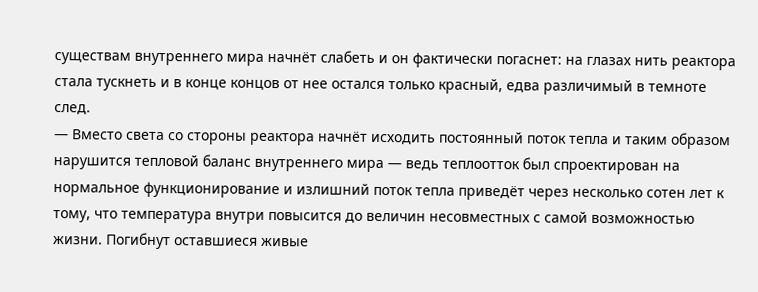существам внутреннего мира начнёт слабеть и он фактически погаснет: на глазах нить реактора стала тускнеть и в конце концов от нее остался только красный, едва различимый в темноте след.
— Вместо света со стороны реактора начнёт исходить постоянный поток тепла и таким образом нарушится тепловой баланс внутреннего мира — ведь теплоотток был спроектирован на нормальное функционирование и излишний поток тепла приведёт через несколько сотен лет к тому, что температура внутри повысится до величин несовместных с самой возможностью жизни. Погибнут оставшиеся живые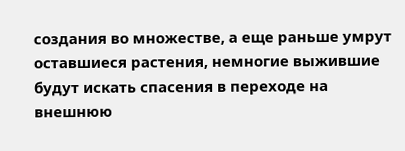создания во множестве, а еще раньше умрут оставшиеся растения, немногие выжившие будут искать спасения в переходе на внешнюю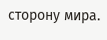сторону мира.